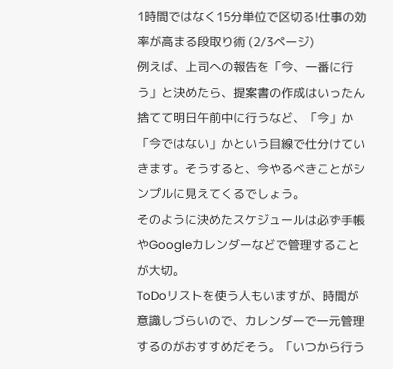1時間ではなく15分単位で区切る!仕事の効率が高まる段取り術 (2/3ページ)
例えば、上司への報告を「今、一番に行う」と決めたら、提案書の作成はいったん捨てて明日午前中に行うなど、「今」か「今ではない」かという目線で仕分けていきます。そうすると、今やるべきことがシンプルに見えてくるでしょう。
そのように決めたスケジュールは必ず手帳やGoogleカレンダーなどで管理することが大切。
ToDoリストを使う人もいますが、時間が意識しづらいので、カレンダーで一元管理するのがおすすめだそう。「いつから行う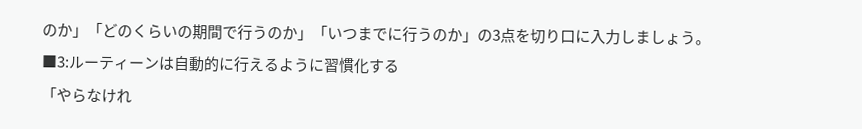のか」「どのくらいの期間で行うのか」「いつまでに行うのか」の3点を切り口に入力しましょう。
■3:ルーティーンは自動的に行えるように習慣化する
「やらなけれ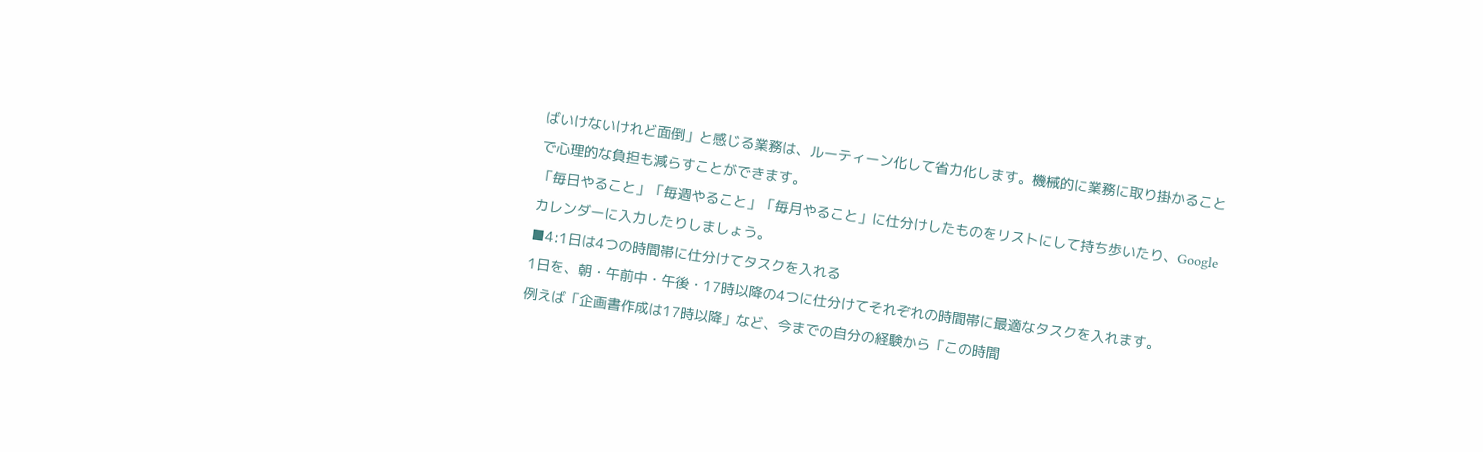ばいけないけれど面倒」と感じる業務は、ルーティーン化して省力化します。機械的に業務に取り掛かることで心理的な負担も減らすことができます。
「毎日やること」「毎週やること」「毎月やること」に仕分けしたものをリストにして持ち歩いたり、Googleカレンダーに入力したりしましょう。
■4:1日は4つの時間帯に仕分けてタスクを入れる
1日を、朝・午前中・午後・17時以降の4つに仕分けてそれぞれの時間帯に最適なタスクを入れます。
例えば「企画書作成は17時以降」など、今までの自分の経験から「この時間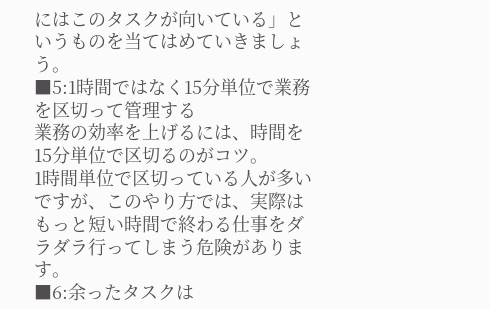にはこのタスクが向いている」というものを当てはめていきましょう。
■5:1時間ではなく15分単位で業務を区切って管理する
業務の効率を上げるには、時間を15分単位で区切るのがコツ。
1時間単位で区切っている人が多いですが、このやり方では、実際はもっと短い時間で終わる仕事をダラダラ行ってしまう危険があります。
■6:余ったタスクは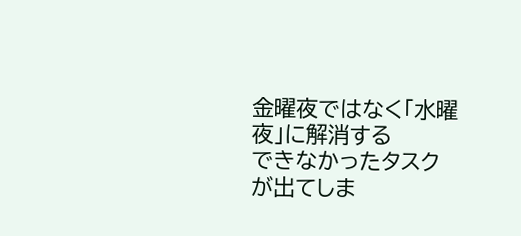金曜夜ではなく「水曜夜」に解消する
できなかったタスクが出てしま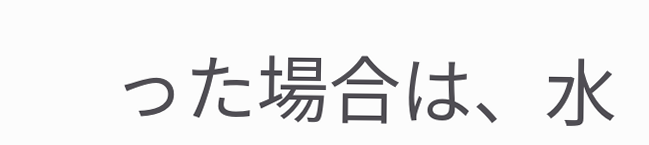った場合は、水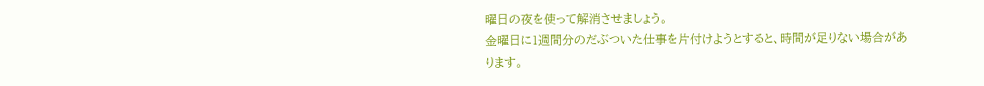曜日の夜を使って解消させましょう。
金曜日に1週間分のだぶついた仕事を片付けようとすると、時間が足りない場合があります。